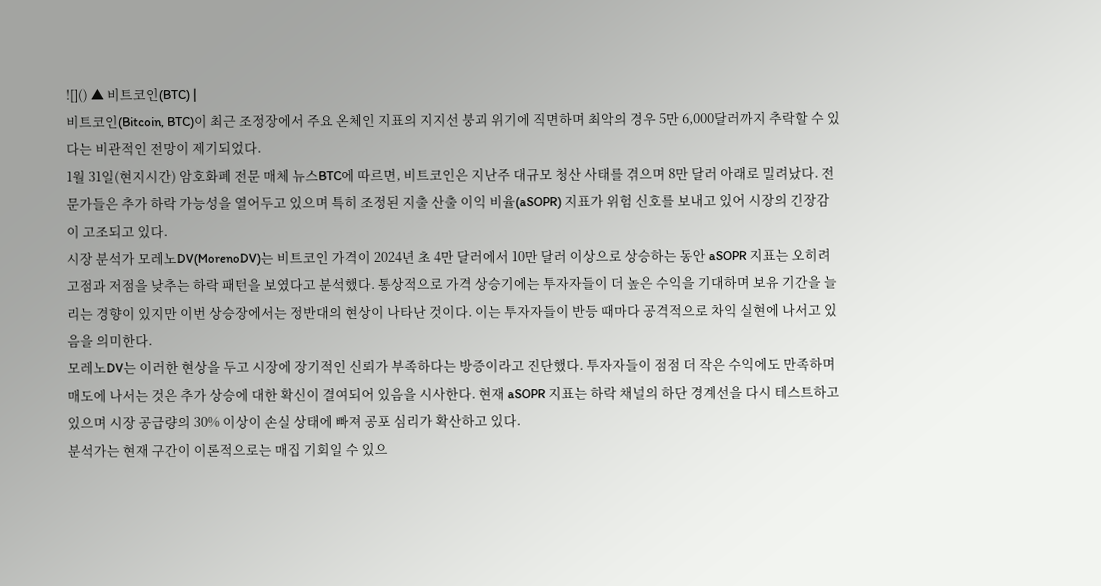![]() ▲ 비트코인(BTC) |
비트코인(Bitcoin, BTC)이 최근 조정장에서 주요 온체인 지표의 지지선 붕괴 위기에 직면하며 최악의 경우 5만 6,000달러까지 추락할 수 있다는 비관적인 전망이 제기되었다.
1월 31일(현지시간) 암호화폐 전문 매체 뉴스BTC에 따르면, 비트코인은 지난주 대규모 청산 사태를 겪으며 8만 달러 아래로 밀려났다. 전문가들은 추가 하락 가능성을 열어두고 있으며 특히 조정된 지출 산출 이익 비율(aSOPR) 지표가 위험 신호를 보내고 있어 시장의 긴장감이 고조되고 있다.
시장 분석가 모레노DV(MorenoDV)는 비트코인 가격이 2024년 초 4만 달러에서 10만 달러 이상으로 상승하는 동안 aSOPR 지표는 오히려 고점과 저점을 낮추는 하락 패턴을 보였다고 분석했다. 통상적으로 가격 상승기에는 투자자들이 더 높은 수익을 기대하며 보유 기간을 늘리는 경향이 있지만 이번 상승장에서는 정반대의 현상이 나타난 것이다. 이는 투자자들이 반등 때마다 공격적으로 차익 실현에 나서고 있음을 의미한다.
모레노DV는 이러한 현상을 두고 시장에 장기적인 신뢰가 부족하다는 방증이라고 진단했다. 투자자들이 점점 더 작은 수익에도 만족하며 매도에 나서는 것은 추가 상승에 대한 확신이 결여되어 있음을 시사한다. 현재 aSOPR 지표는 하락 채널의 하단 경계선을 다시 테스트하고 있으며 시장 공급량의 30% 이상이 손실 상태에 빠져 공포 심리가 확산하고 있다.
분석가는 현재 구간이 이론적으로는 매집 기회일 수 있으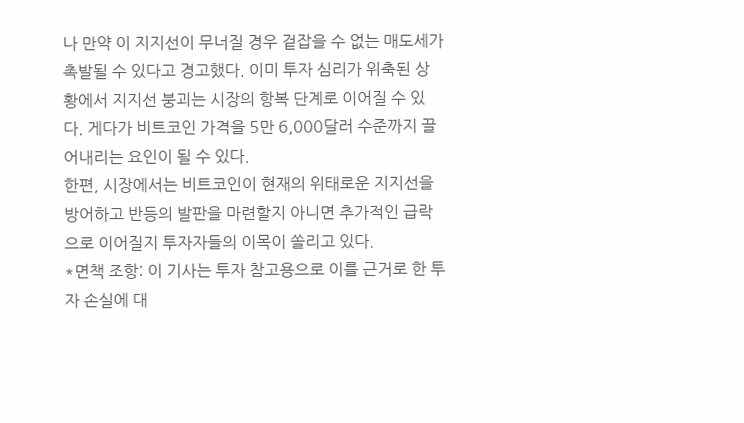나 만약 이 지지선이 무너질 경우 겉잡을 수 없는 매도세가 촉발될 수 있다고 경고했다. 이미 투자 심리가 위축된 상황에서 지지선 붕괴는 시장의 항복 단계로 이어질 수 있다. 게다가 비트코인 가격을 5만 6,000달러 수준까지 끌어내리는 요인이 될 수 있다.
한편, 시장에서는 비트코인이 현재의 위태로운 지지선을 방어하고 반등의 발판을 마련할지 아니면 추가적인 급락으로 이어질지 투자자들의 이목이 쏠리고 있다.
*면책 조항: 이 기사는 투자 참고용으로 이를 근거로 한 투자 손실에 대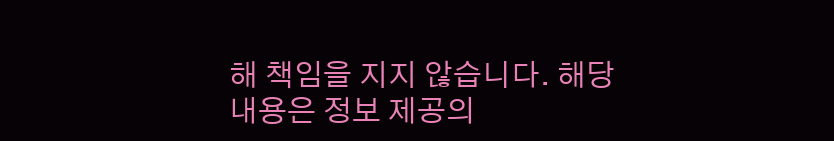해 책임을 지지 않습니다. 해당 내용은 정보 제공의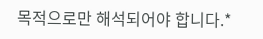목적으로만 해석되어야 합니다.*